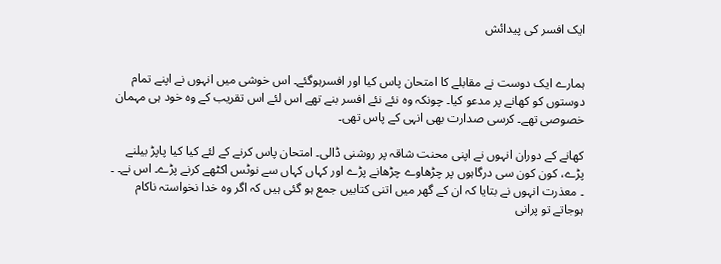ایک افسر کی پیدائش


ہمارے ایک دوست نے مقابلے کا امتحان پاس کیا اور افسرہوگئے۔ اس خوشی میں انہوں نے اپنے تمام دوستوں کو کھانے پر مدعو کیا۔ چونکہ وہ نئے نئے افسر بنے تھے اس لئے اس تقریب کے وہ خود ہی مہمان خصوصی تھے۔ کرسی صدارت بھی انہی کے پاس تھی۔

کھانے کے دوران انہوں نے اپنی محنت شاقہ پر روشنی ڈالی۔ امتحان پاس کرنے کے لئے کیا کیا پاپڑ بیلنے پڑے، کون کون سی درگاہوں پر چڑھاوے چڑھانے پڑے اور کہاں کہاں سے نوٹس اکٹھے کرنے پڑے۔ اس نے۔ ۔ ۔ معذرت انہوں نے بتایا کہ ان کے گھر میں اتنی کتابیں جمع ہو گئی ہیں کہ اگر وہ خدا نخواستہ ناکام ہوجاتے تو پرانی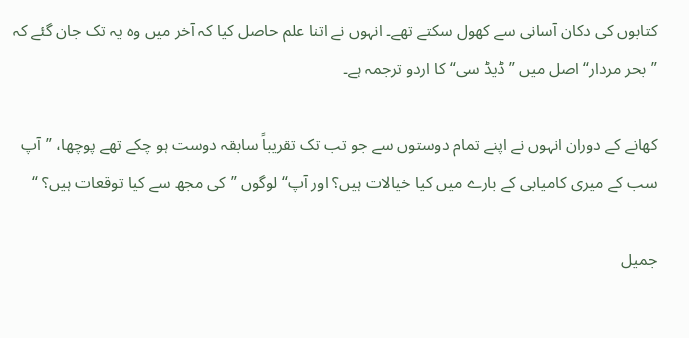کتابوں کی دکان آسانی سے کھول سکتے تھے۔ انہوں نے اتنا علم حاصل کیا کہ آخر میں وہ یہ تک جان گئے کہ ”بحر مردار“ اصل میں ”ڈیڈ سی“ کا اردو ترجمہ ہے۔

کھانے کے دوران انہوں نے اپنے تمام دوستوں سے جو تب تک تقریباً سابقہ دوست ہو چکے تھے پوچھا، ”آپ سب کے میری کامیابی کے بارے میں کیا خیالات ہیں؟ اور آپ“ لوگوں ”کی مجھ سے کیا توقعات ہیں؟ “

جمیل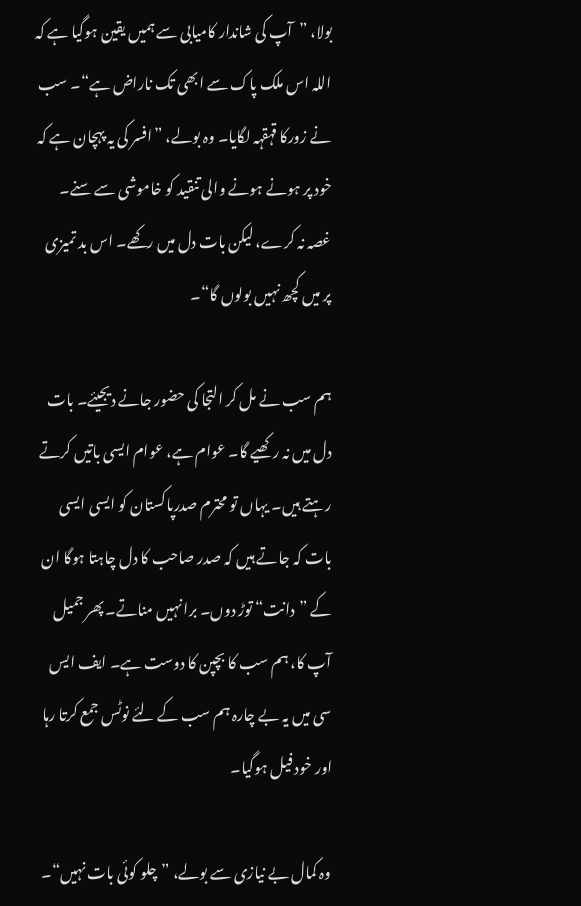بولا، ”آپ کی شاندار کامیابی سے ہمیں یقین ہوگیا ہے کہ اللہ اس ملک پاک سے ابھی تک ناراض ہے“۔ سب نے زورکا قہقہہ لگایا۔ وہ بولے، ”افسر کی یہ پہچان ہے کہ خود پر ہونے ہونے والی تنقید کو خاموشی سے سنے۔ غصہ نہ کرے، لیکن بات دل میں رکھے۔ اس بد تمیزی پر میں کچھ نہیں بولوں گا“۔

ہم سب نے مل کر التجا کی حضور جانے دیجیئے۔ بات دل میں نہ رکھیے گا۔ عوام ہے، عوام ایسی باتیں کرتے رہتے ہیں۔ یہاں تو محترم صدرپاکستان کو ایسی ایسی بات کہ جاتے ہیں کہ صدر صاحب کا دل چاہتا ہوگا ان کے ”دانت“ توڑ دوں۔ برا نہیں مناتے۔ پھر جمیل آپ کا، ہم سب کا بچپن کا دوست ہے۔ ایف ایس سی میں یہ بے چارہ ہم سب کے لئے نوٹس جمع کرتا رہا اور خود فیل ہوگیا۔

وہ کمال بے نیازی سے بولے، ”چلو کوئی بات نہیں“۔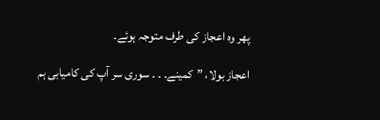پھر وہ اعجاز کی طرف متوجہ ہوئے۔

اعجاز بولا، ”کمینے۔ ۔ ۔ سوری سر آپ کی کامیابی ہم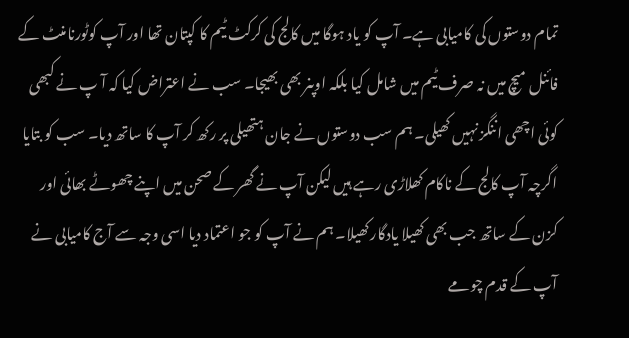تمام دوستوں کی کامیابی ہے۔ آپ کو یاد ہوگا میں کالج کی کرکٹ ٹیم کا کپتان تھا اور آپ کوٹورنامنٹ کے فائنل میچ میں نہ صرف ٹیم میں شامل کیا بلکہ اوپنر بھی بھیجا۔ سب نے اعتراض کیا کہ آ پ نے کبھی کوئی اچھی اننگز نہیں کھیلی۔ ہم سب دوستوں نے جان ہتھیلی پر رکھ کر آپ کا ساتھ دیا۔ سب کو بتایا اگرچہ آپ کالج کے ناکام کھلاڑی رہے ہیں لیکن آپ نے گھر کے صحن میں اپنے چھوٹے بھائی اور کزن کے ساتھ جب بھی کھیلا یادگار کھیلا۔ ہم نے آپ کو جو اعتماد دیا اسی وجہ سے آج کامیابی نے آپ کے قدم چومے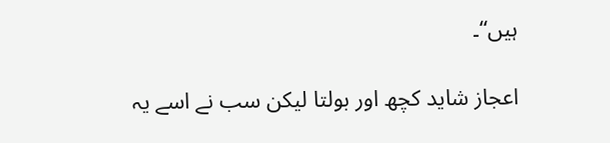ہیں“۔

اعجاز شاید کچھ اور بولتا لیکن سب نے اسے یہ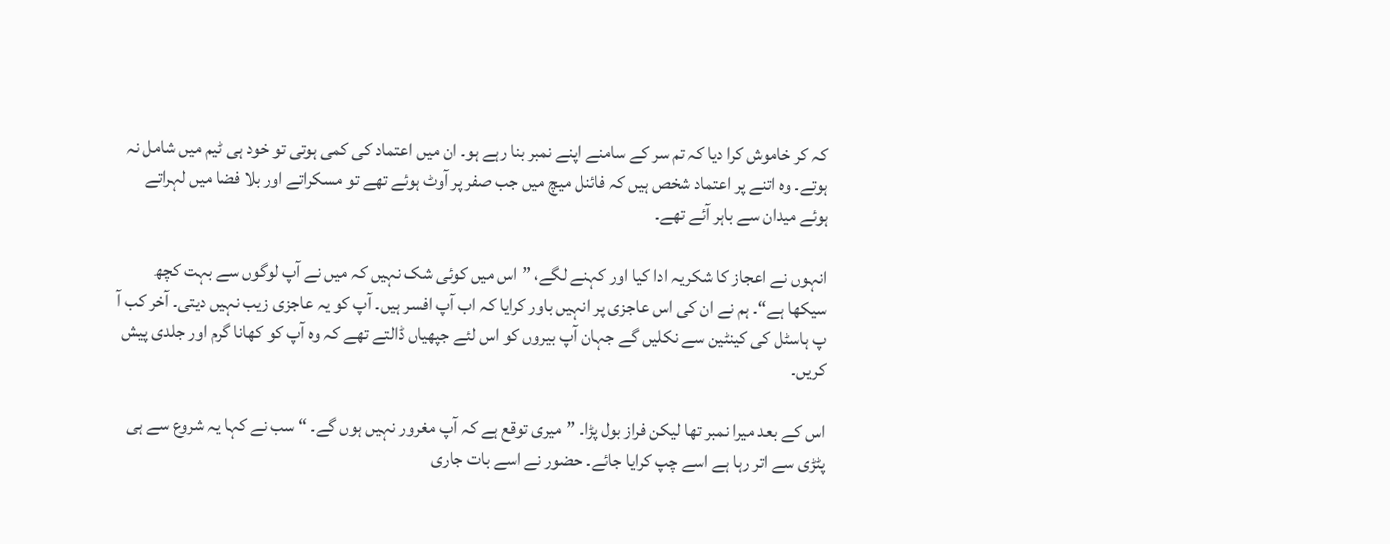کہ کر خاموش کرا دیا کہ تم سر کے سامنے اپنے نمبر بنا رہے ہو۔ ان میں اعتماد کی کمی ہوتی تو خود ہی ٹیم میں شامل نہ ہوتے۔ وہ اتنے پر اعتماد شخص ہیں کہ فائنل میچ میں جب صفر پر آوٹ ہوئے تھے تو مسکراتے اور بلا فضا میں لہراتے ہوئے میدان سے باہر آئے تھے۔

انہوں نے اعجاز کا شکریہ ادا کیا اور کہنے لگے، ”اس میں کوئی شک نہیں کہ میں نے آپ لوگوں سے بہت کچھ سیکھا ہے“۔ ہم نے ان کی اس عاجزی پر انہیں باور کرایا کہ اب آپ افسر ہیں۔ آپ کو یہ عاجزی زیب نہیں دیتی۔ آخر کب آ پ ہاسٹل کی کینٹین سے نکلیں گے جہان آپ بیروں کو اس لئے جپھیاں ڈالتے تھے کہ وہ آپ کو کھانا گرم اور جلدی پیش کریں۔

اس کے بعد میرا نمبر تھا لیکن فراز بول پڑا۔ ”میری توقع ہے کہ آپ مغرور نہیں ہوں گے۔ “ سب نے کہا یہ شروع سے ہی پٹڑی سے اتر رہا ہے اسے چپ کرایا جائے۔ حضور نے اسے بات جاری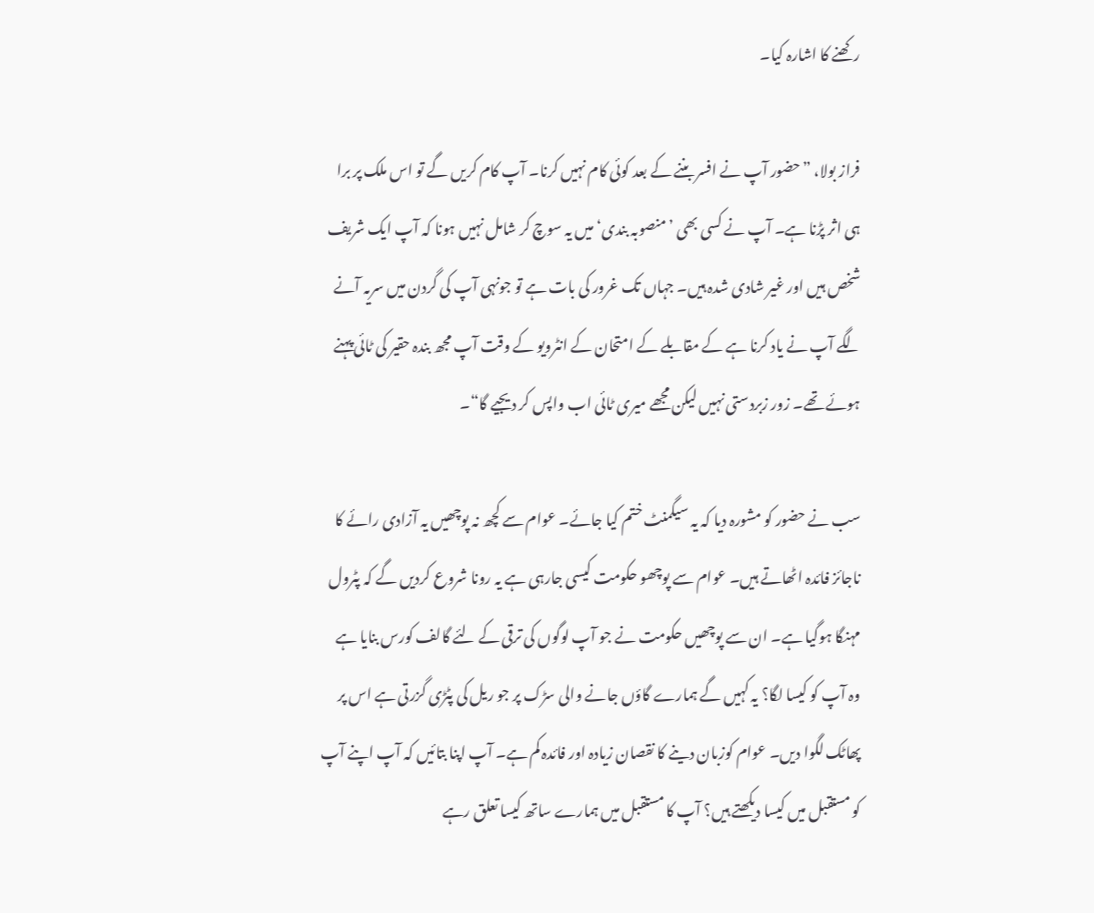رکھنے کا اشارہ کیا۔

فراز بولا، ”حضور آپ نے افسر بننے کے بعد کوئی کام نہیں کرنا۔ آپ کام کریں گے تو اس ملک پر برا ہی اثر پڑنا ہے۔ آپ نے کسی بھی ’منصوبہ بندی‘ میں یہ سوچ کر شامل نہیں ہونا کہ آپ ایک شریف شخص ہیں اور غیر شادی شدہ ہیں۔ جہاں تک غرور کی بات ہے تو جونہی آپ کی گردن میں سریہ آنے لگے آپ نے یاد کرنا ہے کے مقابلے کے امتحان کے انٹرویو کے وقت آپ مجھ بندہ حقیر کی ٹائی پہنے ہوئے تھے۔ زور زبردستی نہیں لیکن مجھے میری ٹائی اب واپس کر دیجیے گا“۔

سب نے حضور کو مشورہ دیا کہ یہ سیگمنٹ ختم کیا جائے۔ عوام سے کچھ نہ پوچھیں یہ آزادی رائے کا ناجائز فائدہ اٹھاتے ہیں۔ عوام سے پوچھو حکومت کیسی جارہی ہے یہ رونا شروع کردیں گے کہ پٹرول مہنگا ہوگیا ہے۔ ان سے پوچھیں حکومت نے جو آپ لوگوں کی ترقی کے لئے گالف کورس بنایا ہے وہ آپ کو کیسا لگا؟ یہ کہیں گے ہمارے گاؤں جانے والی سڑک پر جو ریل کی پٹڑی گزرتی ہے اس پر پھاٹک لگوا دیں۔ عوام کوزبان دینے کا نقصان زیادہ اور فائدہ کم ہے۔ آپ اپنا بتائیں کہ آپ اپنے آپ کو مستقبل میں کیسا دیکھتے ہیں؟ آپ کا مستقبل میں ہمارے ساتھ کیسا تعلق رہے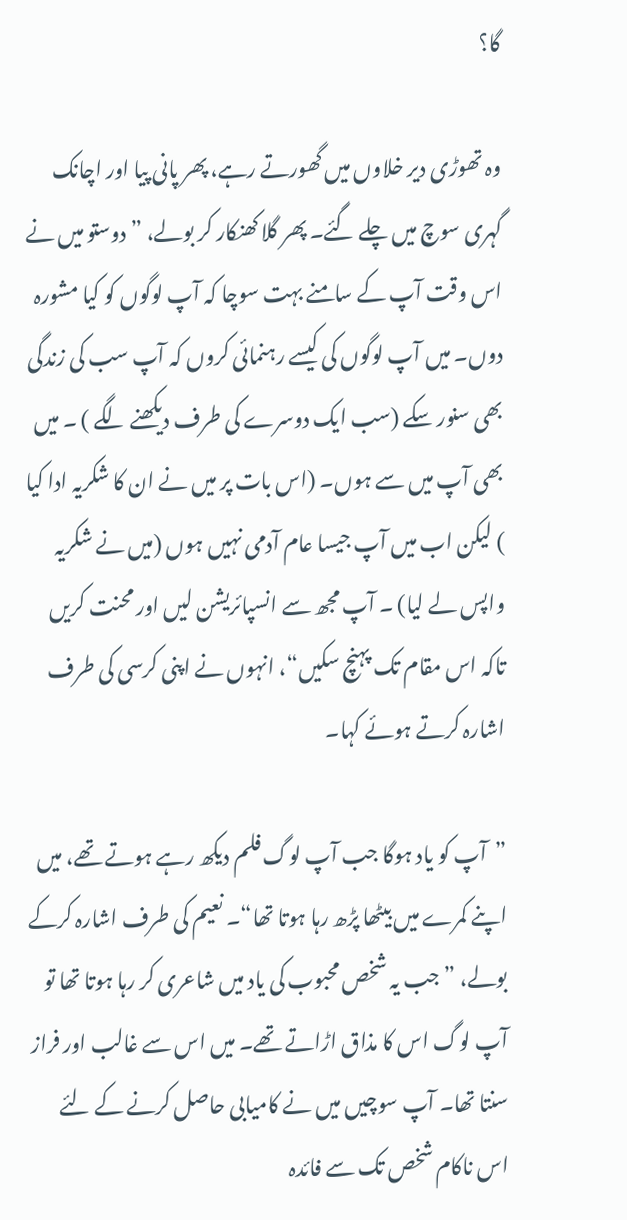گا؟

وہ تھوڑی دیر خلاوں میں گھورتے رہے، پھر پانی پیا اور اچانک گہری سوچ میں چلے گئے۔ پھر گلا کھنکار کر بولے، ”دوستو میں نے اس وقت آپ کے سامنے بہت سوچا کہ آپ لوگوں کو کیا مشورہ دوں۔ میں آپ لوگوں کی کیسے رہنمائی کروں کہ آپ سب کی زندگی بھی سنور سکے (سب ایک دوسرے کی طرف دیکھنے لگے ) ۔ میں بھی آپ میں سے ہوں۔ (اس بات پر میں نے ان کا شکریہ ادا کیا ) لیکن اب میں آپ جیسا عام آدمی نہیں ہوں (میں نے شکریہ واپس لے لیا) ۔ آپ مجھ سے انسپائریشن لیں اور محنت کریں تاکہ اس مقام تک پہنچ سکیں“، انہوں نے اپنی کرسی کی طرف اشارہ کرتے ہوئے کہا۔

”آپ کو یاد ہوگا جب آپ لوگ فلم دیکھ رہے ہوتے تھے، میں اپنے کمرے میں بیٹھا پڑھ رہا ہوتا تھا“۔ نعیم کی طرف اشارہ کرکے بولے، ”جب یہ شخص محبوب کی یاد میں شاعری کر رہا ہوتا تھا تو آپ لوگ اس کا مذاق اڑاتے تھے۔ میں اس سے غالب اور فراز سنتا تھا۔ آپ سوچیں میں نے کامیابی حاصل کرنے کے لئے اس ناکام شخص تک سے فائدہ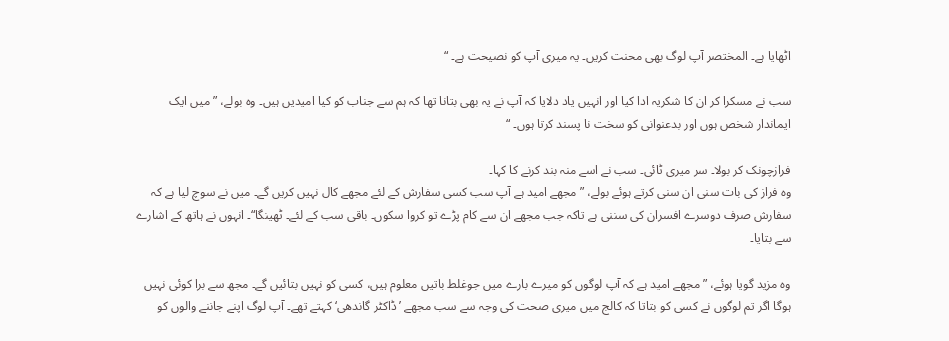اٹھایا ہے۔ المختصر آپ لوگ بھی محنت کریں۔ یہ میری آپ کو نصیحت ہے۔ “

سب نے مسکرا کر ان کا شکریہ ادا کیا اور انہیں یاد دلایا کہ آپ نے یہ بھی بتانا تھا کہ ہم سے جناب کو کیا امیدیں ہیں۔ وہ بولے، ”میں ایک ایماندار شخص ہوں اور بدعنوانی کو سخت نا پسند کرتا ہوں۔ “

فرازچونک کر بولا۔ سر میری ٹائی۔ سب نے اسے منہ بند کرنے کا کہا۔
وہ فراز کی بات سنی ان سنی کرتے ہوئے بولے، ”مجھے امید ہے آپ سب کسی سفارش کے لئے مجھے کال نہیں کریں گے۔ میں نے سوچ لیا ہے کہ سفارش صرف دوسرے افسران کی سننی ہے تاکہ جب مجھے ان سے کام پڑے تو کروا سکوں۔ باقی سب کے لئے۔ ٹھینگا“۔ انہوں نے ہاتھ کے اشارے سے بتایا۔

وہ مزید گویا ہوئے، ”مجھے امید ہے کہ آپ لوگوں کو میرے بارے میں جوغلط باتیں معلوم ہیں، کسی کو نہیں بتائیں گے۔ مجھ سے برا کوئی نہیں ہوگا اگر تم لوگوں نے کسی کو بتاتا کہ کالج میں میری صحت کی وجہ سے سب مجھے ’ڈاکٹر گاندھی‘ کہتے تھے۔ آپ لوگ اپنے جاننے والوں کو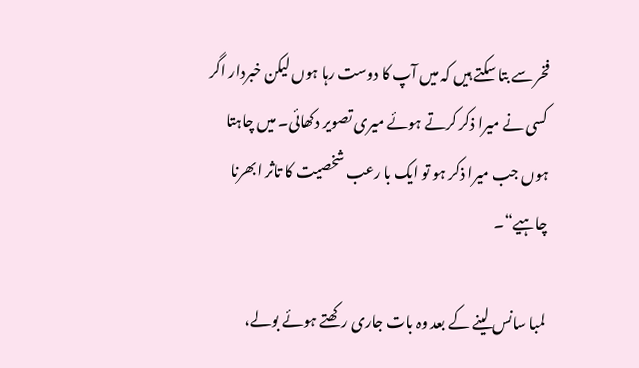فخر سے بتا سکتے ہیں کہ میں آپ کا دوست رہا ہوں لیکن خبردار اگر کسی نے میرا ذکر کرتے ہوئے میری تصویر دکھائی۔ میں چاہتا ہوں جب میرا ذکر ہو تو ایک با رعب شخصیت کا تاثر ابھرنا چاہیے“۔

لمبا سانس لینے کے بعد وہ بات جاری رکھتے ہوئے بولے،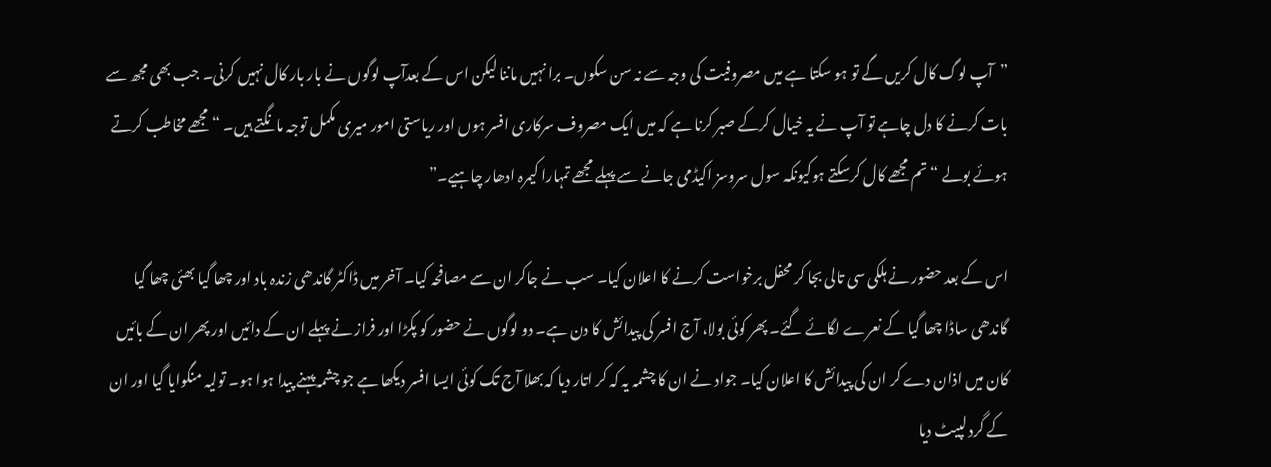”آپ لوگ کال کریں گے تو ہو سکتا ہے میں مصروفیت کی وجہ سے نہ سن سکوں۔ برا نہیں ماننا لیکن اس کے بعدآپ لوگوں نے بار بار کال نہیں کرنی۔ جب بھی مجھ سے بات کرنے کا دل چاہے تو آپ نے یہ خیال کرکے صبر کرنا ہے کہ میں ایک مصروف سرکاری افسر ہوں اور ریاستی امور میری مکمل توجہ مانگتے ہیں۔ “ مجھے مخاطب کرتے ہوئے بولے “تم مجھے کال کرسکتے ہوکیونکہ سول سروسز اکیڈمی جانے سے پہلے مجھے تمہارا کیمرہ ادھار چاہیے۔”

اس کے بعد حضور نے ہلکی سی تالی بجا کر محفل برخواست کرنے کا اعلان کیا۔ سب نے جاکر ان سے مصافحہ کیا۔ آخر میں ڈاکٹر گاندھی زندہ باد اور چھا گیا بھئی چھا گیا گاندھی ساڈا چھا گیا کے نعرے لگائے گئے۔ پھر کوئی بولا، آج افسر کی پیدائش کا دن ہے۔ دو لوگوں نے حضور کو پکڑا اور فراز نے پہلے ان کے دائیں اور پھر ان کے بائیں کان میں اذان دے کر ان کی پیدائش کا اعلان کیا۔ جواد نے ان کا چشمہ یہ کہ کر اتار دیا کہ بھلا آج تک کوئی ایسا افسر دیکھا ہے جو چشمہ پہنے پیدا ہوا ہو۔ تولیہ منگوایا گیا اور ان کے گرد لپیٹ دیا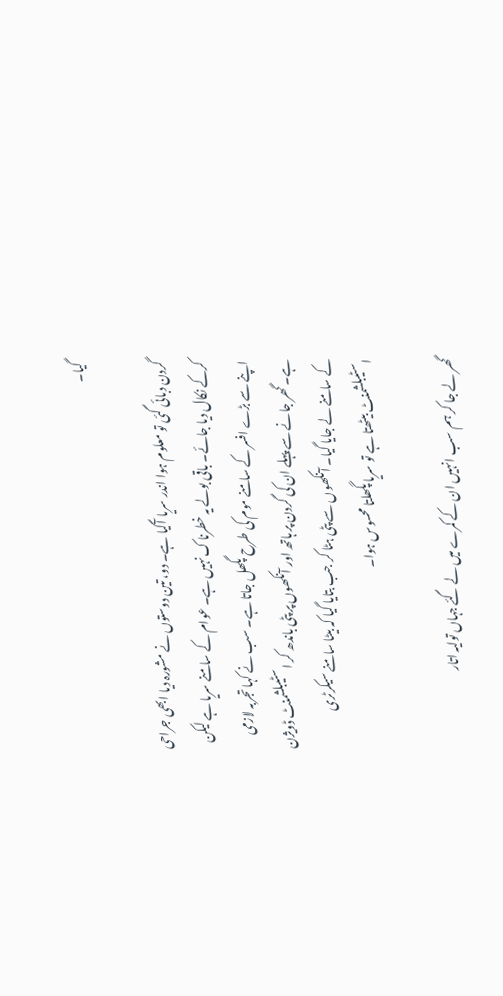گیا۔

گردن دبائی گئی تو معلوم ہوا اندر سریا آگیا ہے۔ دو، تین دوستوں نے مشورہ دیا ابھی جراحی کرکے نکال دیا جائے۔ باقی بولے یہ خطرناک نہیں ہے۔ عوام کے سامنے سریا ہے لیکن اپنے سے بڑے افسر کے سامنے موم کی طرح پگھل جاتا ہے۔ سب نے کہا تجربہ لازمی ہے۔ گھر جانے سے پہلے ان کی گردن پر ہاتھ اور آنکھوں پر پٹی باندھ کر اسٹیبلشمنٹ ڈویژن کے سامنے لے جایا گیا۔ آنکھوں سے پٹی ہٹا کر جب بتایا گیا کہ بیٹا سامنے سیکرٹری اسٹیبلشمنٹ بیٹھتا ہے تو سریا پگھلتا محسوس ہوا۔

گھر لے جا کر ہم سب انہیں ان کے کمرے میں لے گئے جہاں تولیہ اتار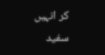کر انہیں سفید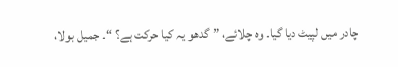چادر میں لپیٹ دیا گیا۔ وہ چلائے، ”گدھو یہ کیا حرکت ہے؟ “۔ جمیل بولا،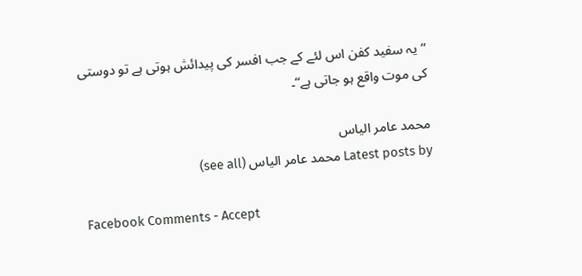”یہ سفید کفن اس لئے کے جب افسر کی پیدائش ہوتی ہے تو دوستی کی موت واقع ہو جاتی ہے“۔

محمد عامر الیاس
Latest posts by محمد عامر الیاس (see all)

Facebook Comments - Accept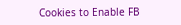Cookies to Enable FB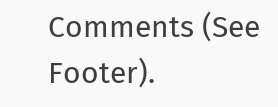Comments (See Footer).